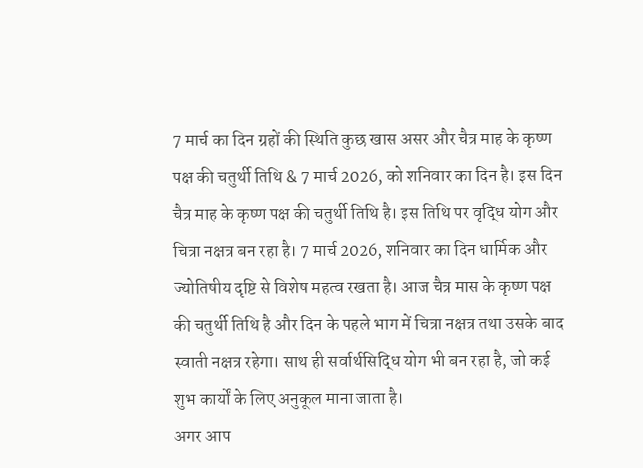7 मार्च का दिन ग्रहों की स्थिति कुछ खास असर और चैत्र माह के कृष्ण पक्ष की चतुर्थी तिथि & 7 मार्च 2026, को शनिवार का दिन है। इस दिन चैत्र माह के कृष्ण पक्ष की चतुर्थी तिथि है। इस तिथि पर वृद्धि योग और चित्रा नक्षत्र बन रहा है। 7 मार्च 2026, शनिवार का दिन धार्मिक और ज्योतिषीय दृष्टि से विशेष महत्व रखता है। आज चैत्र मास के कृष्ण पक्ष की चतुर्थी तिथि है और दिन के पहले भाग में चित्रा नक्षत्र तथा उसके बाद स्वाती नक्षत्र रहेगा। साथ ही सर्वार्थसिद्धि योग भी बन रहा है, जो कई शुभ कार्यों के लिए अनुकूल माना जाता है।
अगर आप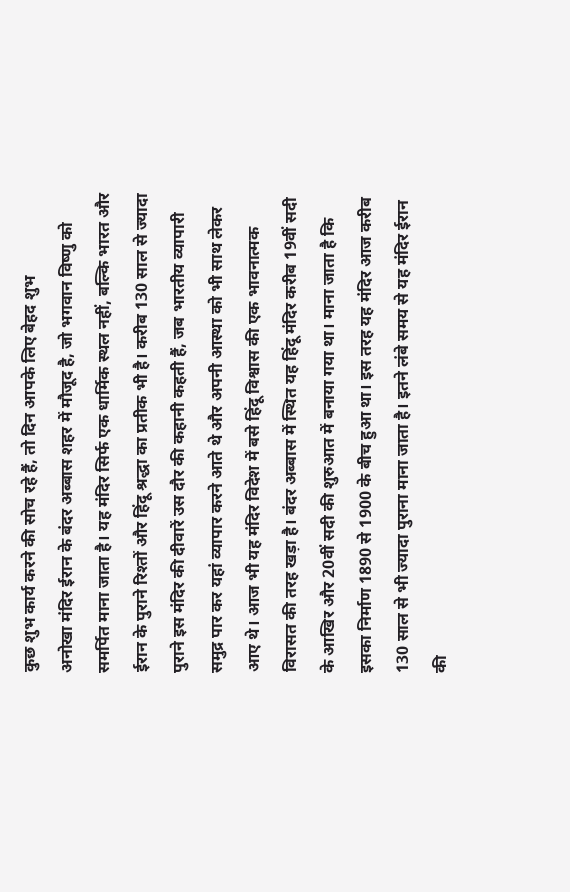कुछ शुभ कार्य करने की सोच रहे हैं, तो दिन आपके लिए बेहद शुभ
अनोखा मंदिर ईरान के बंदर अब्बास शहर में मौजूद है, जो भगवान विष्णु को समर्पित माना जाता है। यह मंदिर सिर्फ एक धार्मिक स्थल नहीं, बल्कि भारत और ईरान के पुराने रिश्तों और हिंदू श्रद्धा का प्रतीक भी है। करीब 130 साल से ज्यादा पुराने इस मंदिर की दीवारें उस दौर की कहानी कहती हैं, जब भारतीय व्यापारी समुद्र पार कर यहां व्यापार करने आते थे और अपनी आस्था को भी साथ लेकर आए थे। आज भी यह मंदिर विदेश में बसे हिंदू विश्वास की एक भावनात्मक विरासत की तरह खड़ा है। बंदर अब्बास में स्थित यह हिंदू मंदिर करीब 19वीं सदी के आखिर और 20वीं सदी की शुरुआत में बनाया गया था। माना जाता है कि इसका निर्माण 1890 से 1900 के बीच हुआ था। इस तरह यह मंदिर आज करीब 130 साल से भी ज्यादा पुराना माना जाता है। इतने लंबे समय से यह मंदिर ईरान की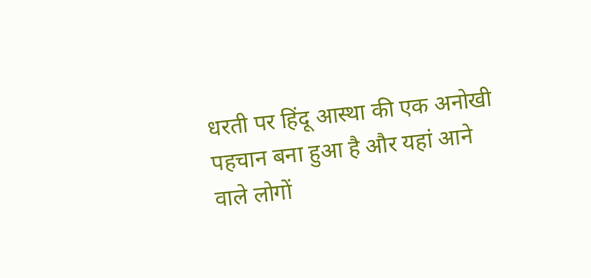धरती पर हिंदू आस्था की एक अनोखी पहचान बना हुआ है और यहां आने वाले लोगों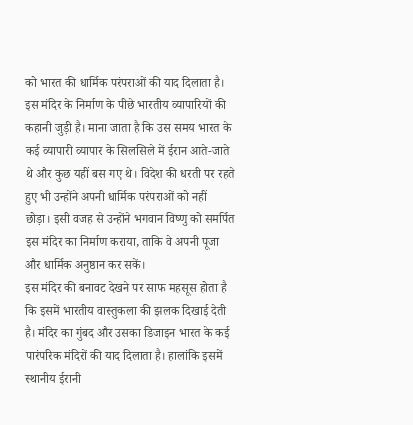को भारत की धार्मिक परंपराओं की याद दिलाता है। इस मंदिर के निर्माण के पीछे भारतीय व्यापारियों की कहानी जुड़ी है। माना जाता है कि उस समय भारत के कई व्यापारी व्यापार के सिलसिले में ईरान आते-जाते थे और कुछ यहीं बस गए थे। विदेश की धरती पर रहते हुए भी उन्होंने अपनी धार्मिक परंपराओं को नहीं छोड़ा। इसी वजह से उन्होंने भगवान विष्णु को समर्पित इस मंदिर का निर्माण कराया, ताकि वे अपनी पूजा और धार्मिक अनुष्ठान कर सकें।
इस मंदिर की बनावट देखने पर साफ महसूस होता है कि इसमें भारतीय वास्तुकला की झलक दिखाई देती है। मंदिर का गुंबद और उसका डिजाइन भारत के कई पारंपरिक मंदिरों की याद दिलाता है। हालांकि इसमें स्थानीय ईरानी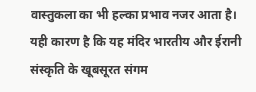वास्तुकला का भी हल्का प्रभाव नजर आता है। यही कारण है कि यह मंदिर भारतीय और ईरानी संस्कृति के खूबसूरत संगम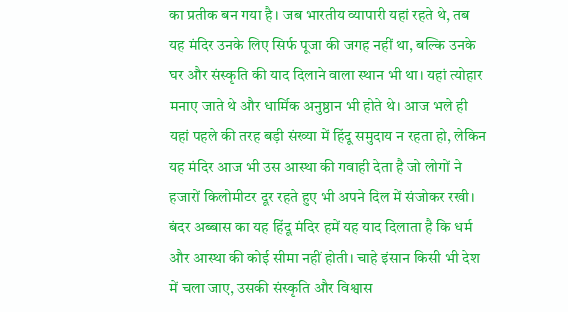का प्रतीक बन गया है। जब भारतीय व्यापारी यहां रहते थे, तब यह मंदिर उनके लिए सिर्फ पूजा की जगह नहीं था, बल्कि उनके घर और संस्कृति की याद दिलाने वाला स्थान भी था। यहां त्योहार मनाए जाते थे और धार्मिक अनुष्ठान भी होते थे। आज भले ही यहां पहले की तरह बड़ी संख्या में हिंदू समुदाय न रहता हो, लेकिन यह मंदिर आज भी उस आस्था की गवाही देता है जो लोगों ने हजारों किलोमीटर दूर रहते हुए भी अपने दिल में संजोकर रखी। बंदर अब्बास का यह हिंदू मंदिर हमें यह याद दिलाता है कि धर्म और आस्था की कोई सीमा नहीं होती। चाहे इंसान किसी भी देश में चला जाए, उसकी संस्कृति और विश्वास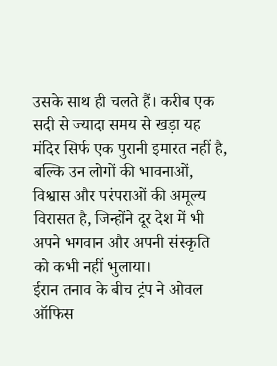उसके साथ ही चलते हैं। करीब एक सदी से ज्यादा समय से खड़ा यह मंदिर सिर्फ एक पुरानी इमारत नहीं है, बल्कि उन लोगों की भावनाओं, विश्वास और परंपराओं की अमूल्य विरासत है, जिन्होंने दूर देश में भी अपने भगवान और अपनी संस्कृति को कभी नहीं भुलाया।
ईरान तनाव के बीच ट्रंप ने ओवल ऑफिस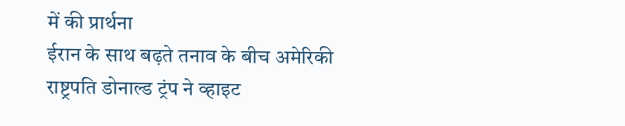में की प्रार्थना
ईरान के साथ बढ़ते तनाव के बीच अमेरिकी राष्ट्रपति डोनाल्ड ट्रंप ने व्हाइट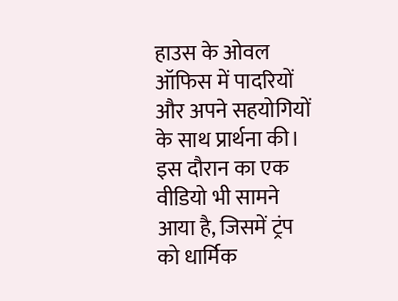हाउस के ओवल ऑफिस में पादरियों और अपने सहयोगियों के साथ प्रार्थना की। इस दौरान का एक वीडियो भी सामने आया है, जिसमें ट्रंप को धार्मिक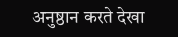अनुष्ठान करते देखा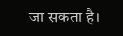जा सकता है।